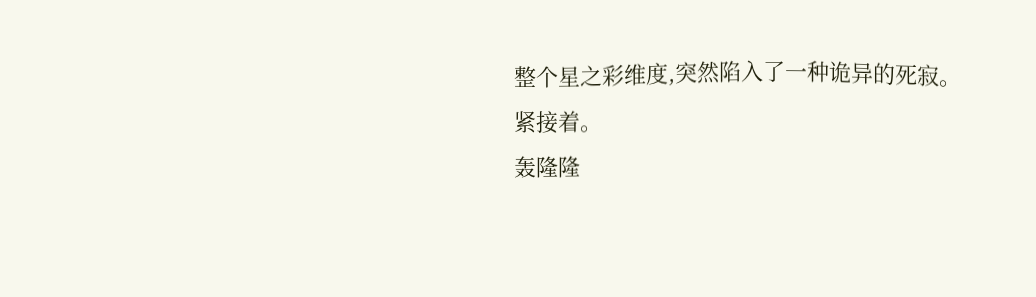整个星之彩维度,突然陷入了一种诡异的死寂。
紧接着。
轰隆隆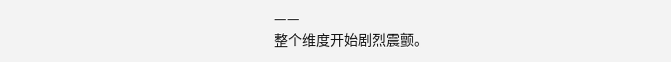——
整个维度开始剧烈震颤。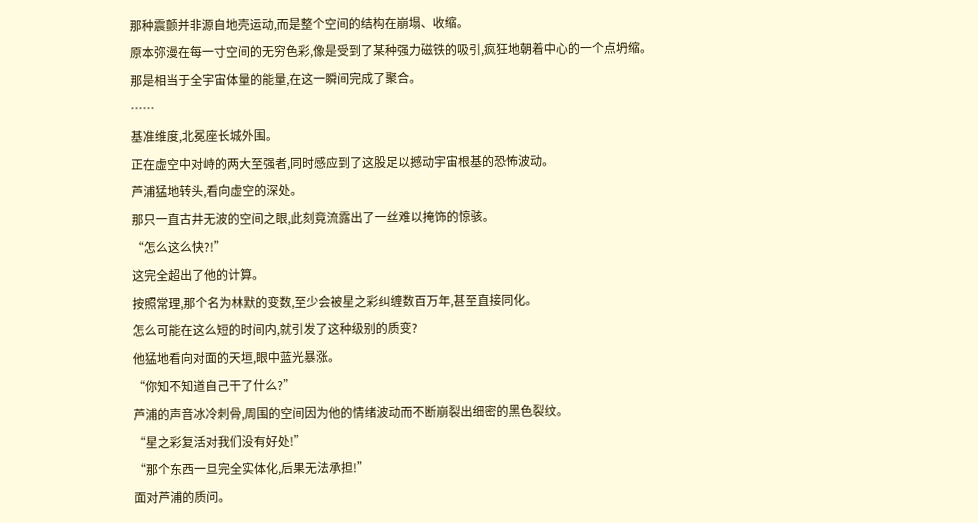那种震颤并非源自地壳运动,而是整个空间的结构在崩塌、收缩。
原本弥漫在每一寸空间的无穷色彩,像是受到了某种强力磁铁的吸引,疯狂地朝着中心的一个点坍缩。
那是相当于全宇宙体量的能量,在这一瞬间完成了聚合。
……
基准维度,北冕座长城外围。
正在虚空中对峙的两大至强者,同时感应到了这股足以撼动宇宙根基的恐怖波动。
芦浦猛地转头,看向虚空的深处。
那只一直古井无波的空间之眼,此刻竟流露出了一丝难以掩饰的惊骇。
“怎么这么快?!”
这完全超出了他的计算。
按照常理,那个名为林默的变数,至少会被星之彩纠缠数百万年,甚至直接同化。
怎么可能在这么短的时间内,就引发了这种级别的质变?
他猛地看向对面的天垣,眼中蓝光暴涨。
“你知不知道自己干了什么?”
芦浦的声音冰冷刺骨,周围的空间因为他的情绪波动而不断崩裂出细密的黑色裂纹。
“星之彩复活对我们没有好处!”
“那个东西一旦完全实体化,后果无法承担!”
面对芦浦的质问。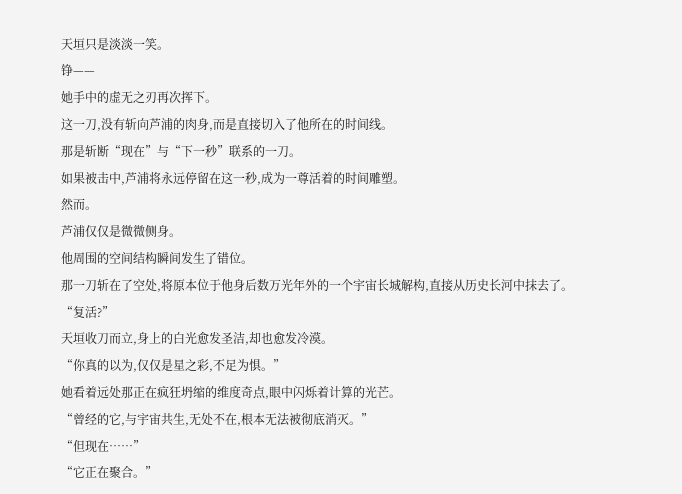天垣只是淡淡一笑。
铮——
她手中的虚无之刃再次挥下。
这一刀,没有斩向芦浦的肉身,而是直接切入了他所在的时间线。
那是斩断“现在”与“下一秒”联系的一刀。
如果被击中,芦浦将永远停留在这一秒,成为一尊活着的时间雕塑。
然而。
芦浦仅仅是微微侧身。
他周围的空间结构瞬间发生了错位。
那一刀斩在了空处,将原本位于他身后数万光年外的一个宇宙长城解构,直接从历史长河中抹去了。
“复活?”
天垣收刀而立,身上的白光愈发圣洁,却也愈发冷漠。
“你真的以为,仅仅是星之彩,不足为惧。”
她看着远处那正在疯狂坍缩的维度奇点,眼中闪烁着计算的光芒。
“曾经的它,与宇宙共生,无处不在,根本无法被彻底消灭。”
“但现在……”
“它正在聚合。”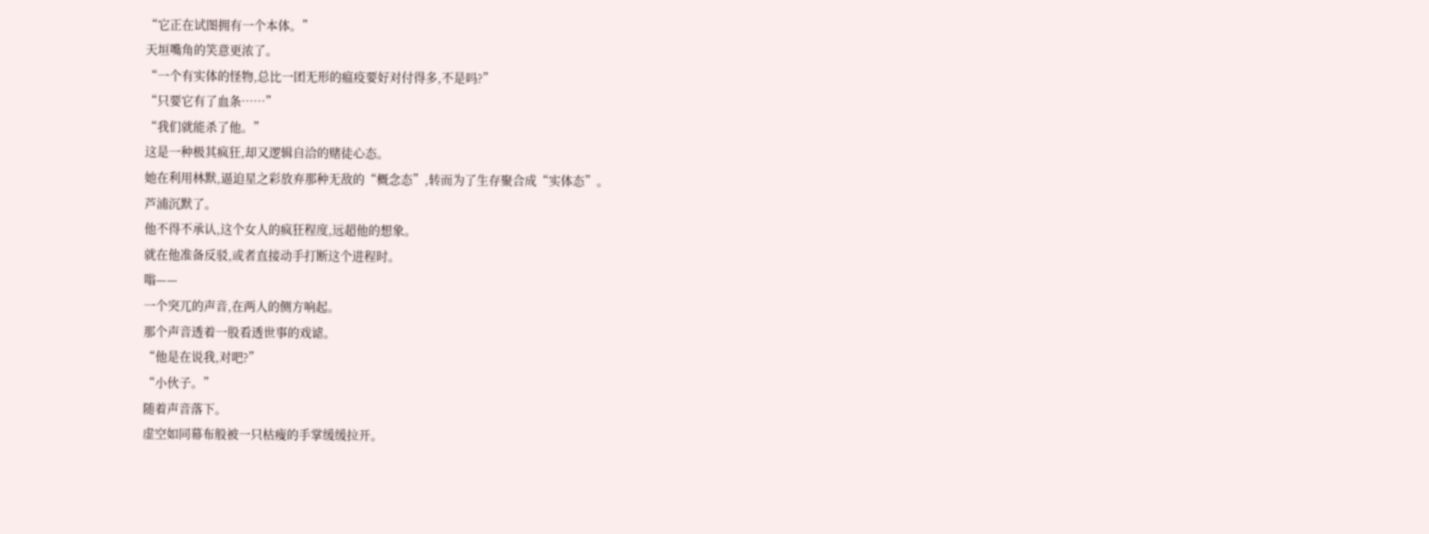“它正在试图拥有一个本体。”
天垣嘴角的笑意更浓了。
“一个有实体的怪物,总比一团无形的瘟疫要好对付得多,不是吗?”
“只要它有了血条……”
“我们就能杀了他。”
这是一种极其疯狂,却又逻辑自洽的赌徒心态。
她在利用林默,逼迫星之彩放弃那种无敌的“概念态”,转而为了生存聚合成“实体态”。
芦浦沉默了。
他不得不承认,这个女人的疯狂程度,远超他的想象。
就在他准备反驳,或者直接动手打断这个进程时。
嗡——
一个突兀的声音,在两人的侧方响起。
那个声音透着一股看透世事的戏谑。
“他是在说我,对吧?”
“小伙子。”
随着声音落下。
虚空如同幕布般被一只枯瘦的手掌缓缓拉开。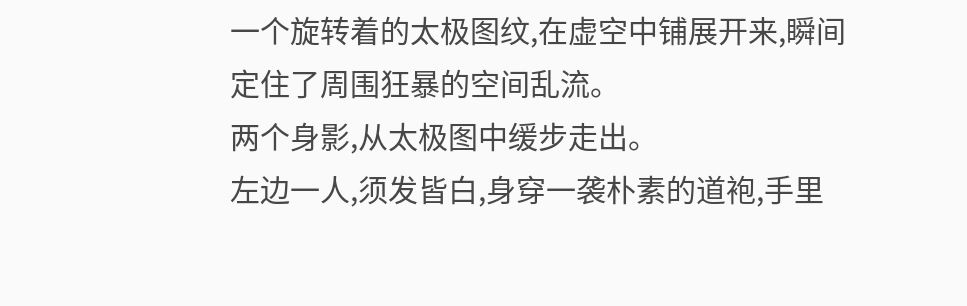一个旋转着的太极图纹,在虚空中铺展开来,瞬间定住了周围狂暴的空间乱流。
两个身影,从太极图中缓步走出。
左边一人,须发皆白,身穿一袭朴素的道袍,手里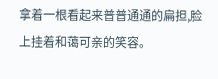拿着一根看起来普普通通的扁担,脸上挂着和蔼可亲的笑容。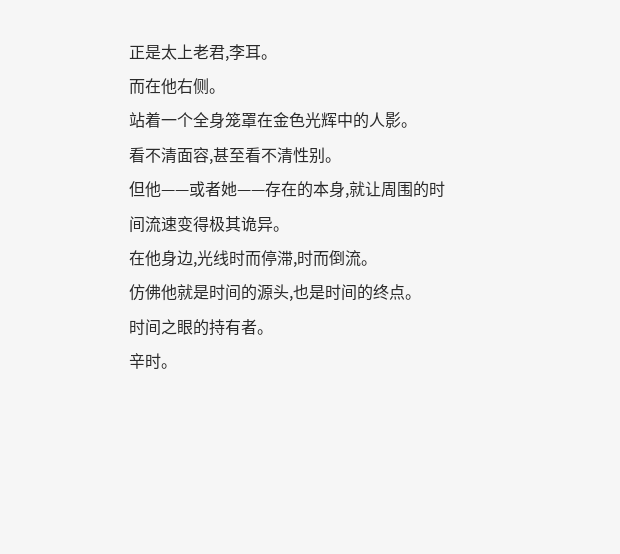正是太上老君,李耳。
而在他右侧。
站着一个全身笼罩在金色光辉中的人影。
看不清面容,甚至看不清性别。
但他——或者她——存在的本身,就让周围的时间流速变得极其诡异。
在他身边,光线时而停滞,时而倒流。
仿佛他就是时间的源头,也是时间的终点。
时间之眼的持有者。
辛时。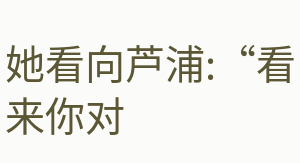她看向芦浦:“看来你对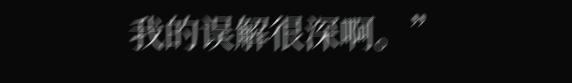我的误解很深啊。”